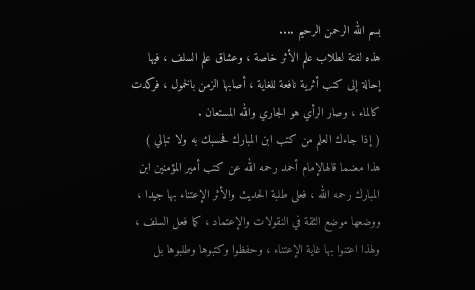بسم الله الرحمن الرحيم ....
هذه لفتة لطلاب علم الأثر خاصة ، وعشاق علم السلف ، فيها إحالة إلى كتب أثرية نافعة للغاية ، أصابها الزمن بالخمول ، فركدت كالماء ، وصار الرأي هو الجاري والله المستعان .
( إذا جاءك العلم من كتب ابن المبارك فحسبك به ولا تبالي ) هذا معنىما قالهالإمام أحمد رحمه الله عن كتب أمير المؤمنين ابن المبارك رحمه الله ، فعلى طلبة الحديث والأثر الإعتناء بها جيدا ، ووضعها موضع الثقة في النقولات والإعتماد ، كما فعل السلف ، ولهذا اعتنوا بها غاية الإعتناء ، وحفظوا وكتبوها وطلبوها بل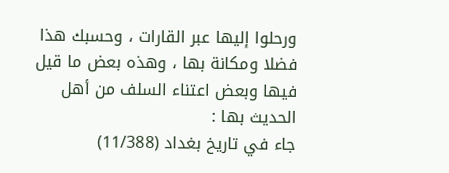ورحلوا إليها عبر القارات ، وحسبك هذا فضلا ومكانة بها ، وهذه بعض ما قيل فيها وبعض اعتناء السلف من أهل الحديث بها :
جاء في تاريخ بغداد (11/388)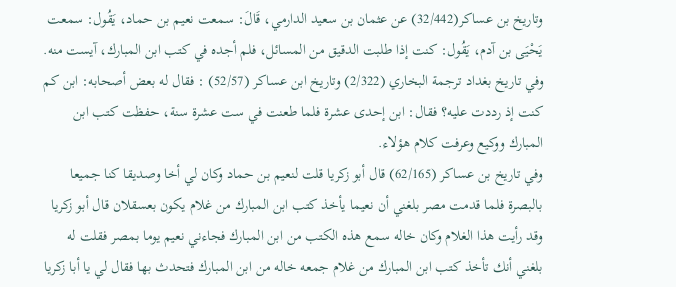وتاريخ بن عساكر(32/442) عن عثمان بن سعيد الدارمي، قَالَ: سمعت نعيم بن حماد، يَقُول: سمعت يَحْيَى بن آدم، يَقُول: كنت إذا طلبت الدقيق من المسائل، فلم أجده في كتب ابن المبارك، آيست منه.
وفي تاريخ بغداد ترجمة البخاري (2/322) وتاريخ ابن عساكر (52/57) : فقال له بعض أصحابه: ابن كم كنت إذ رددت عليه؟ فقال: ابن إحدى عشرة فلما طعنت في ست عشرة سنة، حفظت كتب ابن المبارك ووكيع وعرفت كلام هؤلاء.
وفي تاريخ بن عساكر (62/165) قال أبو زكريا قلت لنعيم بن حماد وكان لي أخا وصديقا كنا جميعا بالبصرة فلما قدمت مصر بلغني أن نعيما يأخذ كتب ابن المبارك من غلام يكون بعسقلان قال أبو زكريا وقد رأيت هذا الغلام وكان خاله سمع هذه الكتب من ابن المبارك فجاءني نعيم يوما بمصر فقلت له بلغني أنك تأخذ كتب ابن المبارك من غلام جمعه خاله من ابن المبارك فتحدث بها فقال لي يا أبا زكريا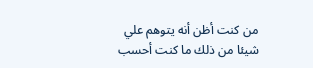من كنت أظن أنه يتوهم علي شيئا من ذلك ما كنت أحسب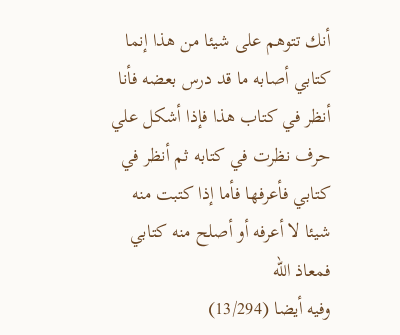أنك تتوهم على شيئا من هذا إنما كتابي أصابه ما قد درس بعضه فأنا أنظر في كتاب هذا فإذا أشكل علي حرف نظرت في كتابه ثم أنظر في كتابي فأعرفها فأما إذا كتبت منه شيئا لا أعرفه أو أصلح منه كتابي فمعاذ الله
وفيه أيضا (13/294)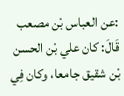:عن العباس بْن مصعب قَالَ: كان علي بْن الحسن بْن شقيق جامعا، وكان فِي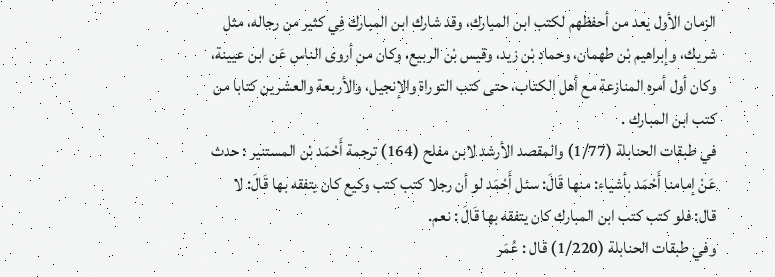الزمان الأول يعد من أحفظهم لكتب ابن المبارك، وقد شارك ابن المبارك فِي كثير من رجاله، مثل شريك، وإبراهيم بْن طهمان، وحماد بْن زيد، وقيس بْن الربيع، وكان من أروى الناس عَن ابن عيينة، وكان أول أمره المنازعة مع أهل الكتاب، حتى كتب التوراة والإنجيل، والأربعة والعشرين كتابا من كتب ابن المبارك .
في طبقات الحنابلة (1/77) والمقصد الأرشد لابن مفلح (164) ترجمة أَحْمَد بْن المستنير : حدث عَنْ إمامنا أَحْمَد بأشياء: منها قَالَ: سئل أَحْمَد لو أن رجلا كتب كتب وكيع كان يتفقه بها قَالَ: لا قال: فلو كتب كتب ابن المبارك كان يتفقه بها قَالَ : نعم.
وفي طبقات الحنابلة (1/220) قال : عُمَر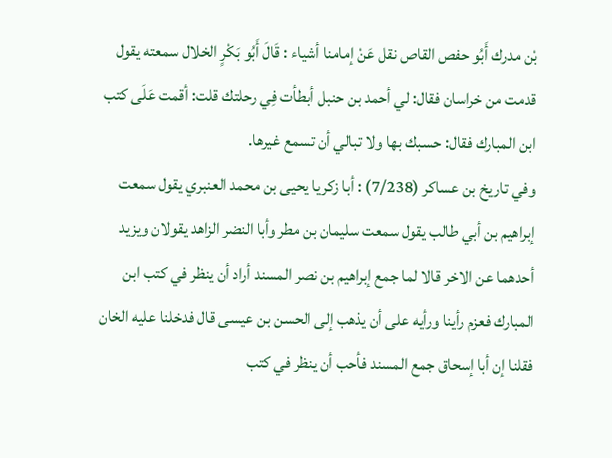بْن مدرك أَبُو حفص القاص نقل عَنْ إمامنا أشياء : قَالَ أَبُو بَكْرٍ الخلال سمعته يقول قدمت من خراسان فقال: لي أحمد بن حنبل أبطأت فِي رحلتك قلت: أقمت عَلَى كتب ابن المبارك فقال: حسبك بها ولا تبالي أن تسمع غيرها.
وفي تاريخ بن عساكر (7/238) : أبا زكريا يحيى بن محمد العنبري يقول سمعت إبراهيم بن أبي طالب يقول سمعت سليمان بن مطر وأبا النضر الزاهد يقولان ويزيد أحدهما عن الاخر قالا لما جمع إبراهيم بن نصر المسند أراد أن ينظر في كتب ابن المبارك فعزم رأينا ورأيه على أن يذهب إلى الحسن بن عيسى قال فدخلنا عليه الخان فقلنا إن أبا إسحاق جمع المسند فأحب أن ينظر في كتب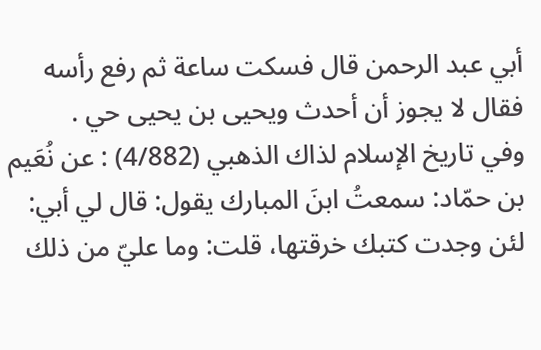أبي عبد الرحمن قال فسكت ساعة ثم رفع رأسه فقال لا يجوز أن أحدث ويحيى بن يحيى حي .
وفي تاريخ الإسلام لذاك الذهبي (4/882) : عن نُعَيم بن حمّاد: سمعتُ ابنَ المبارك يقول: قال لي أبي: لئن وجدت كتبك خرقتها، قلت: وما عليّ من ذلك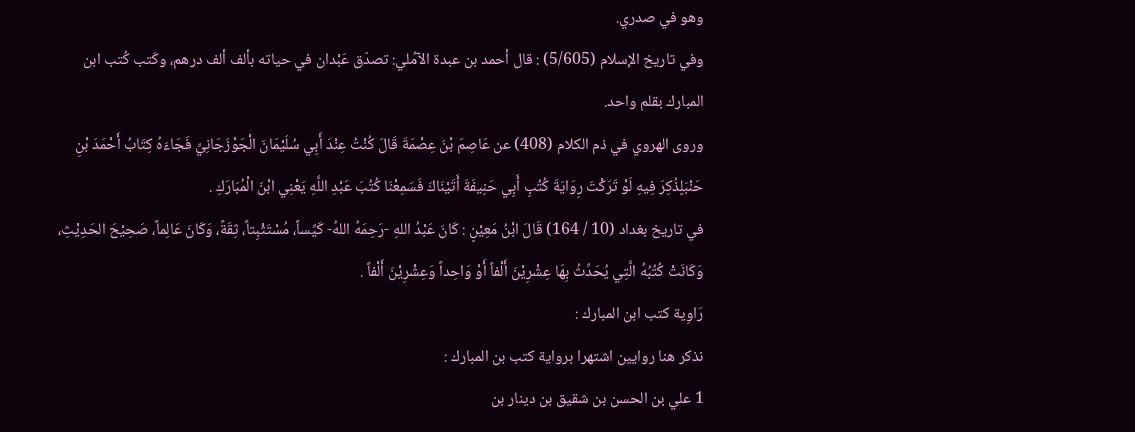وهو في صدري.
وفي تاريخ الإسلام (5/605) : قال أحمد بن عبدة الآمُلي: تصدّق عَبْدان في حياته بألف ألف درهم، وكَتب كُتب ابن المبارك بقلم واحد.
وروى الهروي في ذم الكلام (408) عن عَاصِمَ بْنَ عِصْمَةَ قَالَ كُنْتُ عِنْدَ أَبِي سُلَيْمَانَ الْجَوْزَجَانِيِّ فَجَاءَهُ كِتَابُ أَحْمَدَ بْنِ حَنْبَلٍذُكِرَ فِيهِ لَوْ تَرَكْتَ رِوَايَةَ كُتُبِ أَبِي حَنِيفَةَ أَتَيْنَاكَ فَسَمِعْنَا كُتُبَ عَبْدِ اللَّهِ يَعْنِي ابْنَ الْمُبَارَكِ .
في تاريخ بغداد (10 / 164) قَالَ ابْنُ مَعِيْنٍ : كَانَ عَبْدُ اللهِ -رَحِمَهُ اللهُ- كَيِّساً، مُسْتَثْبِتاً، ثِقَةً، وَكَانَ عَالِماً، صَحِيْحَ الحَدِيْثِ، وَكَانَتْ كُتُبُهُ الَّتِي يُحَدِّثُ بِهَا عِشْرِيْنَ أَلْفاً أَوْ وَاحِداً وَعِشْرِيْنَ أَلْفاً .
رَاوِية كتب ابن المبارك :
نذكر هنا روايين اشتهرا برواية كتب بن المبارك :
1 علي بن الحسن بن شقيق بن دينار بن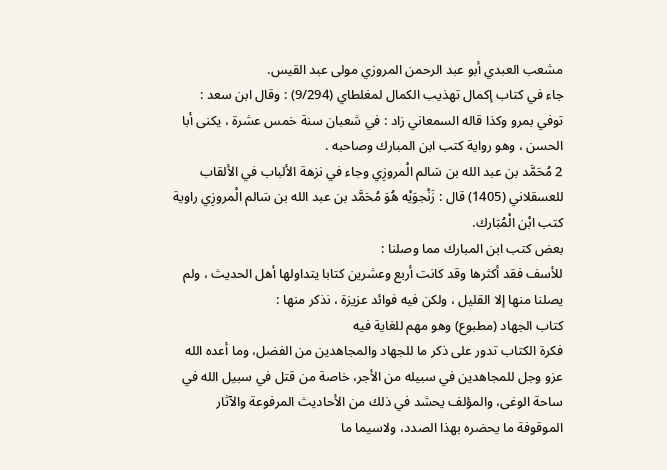مشعب العبدي أبو عبد الرحمن المروزي مولى عبد القيس.
جاء في كتاب إكمال تهذيب الكمال لمغلطاي (9/294) : وقال ابن سعد : توفي بمرو وكذا قاله السمعاني زاد : في شعبان سنة خمس عشرة ، يكنى أبا الحسن ، وهو رواية كتب ابن المبارك وصاحبه .
2 مُحَمَّد بن عبد الله بن سَالم الْمروزِي وجاء في نزهة الألباب في الألقاب للعسقلاني (1405) قال : زَنْجوَيْه هُوَ مُحَمَّد بن عبد الله بن سَالم الْمروزِي راوية كتب ابْن الْمُبَارك.
بعض كتب ابن المبارك مما وصلنا :
للأسف فقد أكثرها وقد كانت أربع وعشرين كتابا يتداولها أهل الحديث ، ولم يصلنا منها إلا القليل ، ولكن فيه فوائد عزيزة ، نذكر منها :
كتاب الجهاد (مطبوع) وهو مهم للغاية فيه
فكرة الكتاب تدور على ذكر ما للجهاد والمجاهدين من الفضل، وما أعده الله عزو وجل للمجاهدين في سبيله من الأجر، خاصة من قتل في سبيل الله في ساحة الوغى، والمؤلف يحشد في ذلك من الأحاديث المرفوعة والآثار الموقوفة ما يحضره بهذا الصدد، ولاسيما ما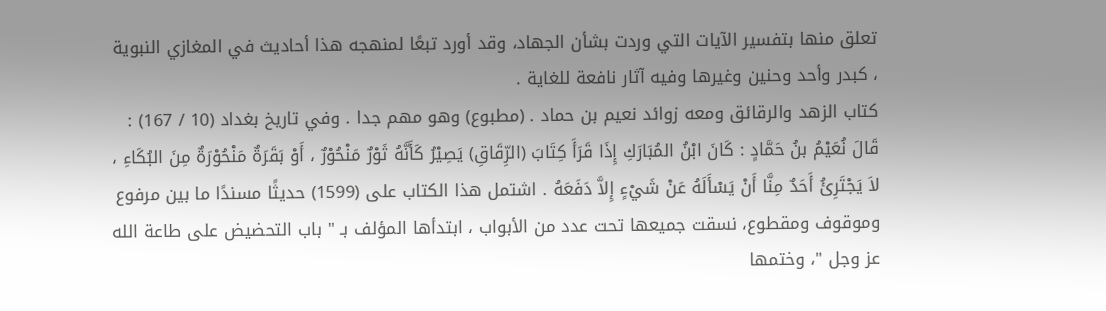تعلق منها بتفسير الآيات التي وردت بشأن الجهاد، وقد أورد تبعًا لمنهجه هذا أحاديث في المغازي النبوية ، كبدر وأحد وحنين وغيرها وفيه آثار نافعة للغاية .
كتاب الزهد والرقائق ومعه زوائد نعيم بن حماد . (مطبوع) وهو مهم جدا . وفي تاريخ بغداد (10 / 167) : قَالَ نُعَيْمُ بنُ حَمَّادٍ : كَانَ ابْنُ المُبَارَكِ إِذَا قَرَأَ كِتَابَ (الرِّقَاقِ) يَصِيْرُ كَأَنَّهُ ثَوْرٌ مَنْحُوْرٌ ، أَوْ بَقَرَةٌ مَنْحُوْرَةٌ مِنَ البُكَاءِ ، لاَ يَجْتَرِئُ أَحَدٌ مِنَّا أَنْ يَسْأَلَهُ عَنْ شَيْءٍ إِلاَّ دَفَعَهُ . اشتمل هذا الكتاب على (1599) حديثًا مسندًا ما بين مرفوع وموقوف ومقطوع، نسقت جميعها تحت عدد من الأبواب ، ابتدأها المؤلف بـ " باب التحضيض على طاعة الله عز وجل "، وختمها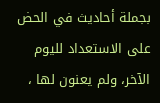بجملة أحاديث في الحض على الاستعداد لليوم الآخر، ولم يعنون لها ،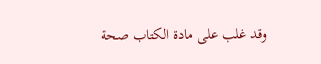وقد غلب على مادة الكتاب صحة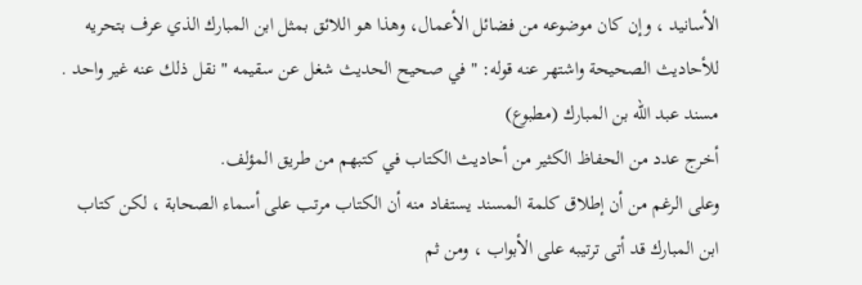الأسانيد ، وإن كان موضوعه من فضائل الأعمال، وهذا هو اللائق بمثل ابن المبارك الذي عرف بتحريه للأحاديث الصحيحة واشتهر عنه قوله: " في صحيح الحديث شغل عن سقيمه " نقل ذلك عنه غير واحد .
مسند عبد الله بن المبارك (مطبوع)
أخرج عدد من الحفاظ الكثير من أحاديث الكتاب في كتبهم من طريق المؤلف.
وعلى الرغم من أن إطلاق كلمة المسند يستفاد منه أن الكتاب مرتب على أسماء الصحابة ، لكن كتاب ابن المبارك قد أتى ترتيبه على الأبواب ، ومن ثم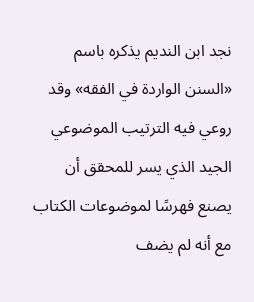نجد ابن النديم يذكره باسم «السنن الواردة في الفقه» وقد روعي فيه الترتيب الموضوعي الجيد الذي يسر للمحقق أن يصنع فهرسًا لموضوعات الكتاب مع أنه لم يضف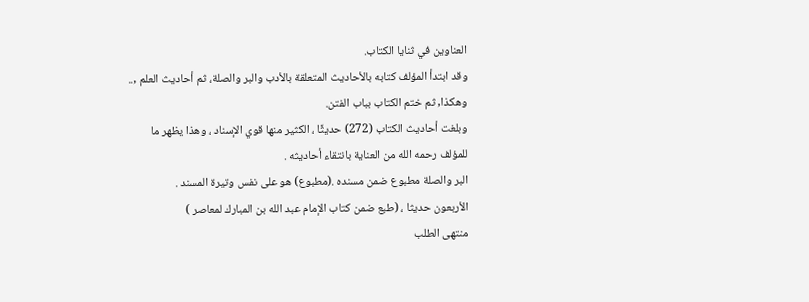العناوين في ثنايا الكتاب.
وقد ابتدأ المؤلف كتابه بالأحاديث المتعلقة بالأدب والبر والصلة، ثم أحاديث العلم ,.. وهكذا, ثم ختم الكتاب بباب الفتن.
وبلغت أحاديث الكتاب (272) حديثًا ، الكثير منها قوي الإسناد ، وهذا يظهر ما للمؤلف رحمه الله من العناية بانتقاء أحاديثه .
البر والصلة مطبوع ضمن مسنده .(مطبوع) هو على نفس وتيرة المسند .
الأربعون حديثا ، (طبع ضمن كتاب الإمام عبد الله بن المبارك لمعاصر )
منتهى الطلب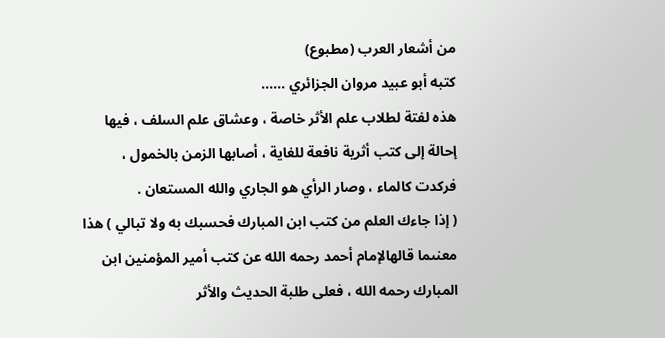من أشعار العرب (مطبوع)
كتبه أبو عبيد مروان الجزائري ......
هذه لفتة لطلاب علم الأثر خاصة ، وعشاق علم السلف ، فيها إحالة إلى كتب أثرية نافعة للغاية ، أصابها الزمن بالخمول ، فركدت كالماء ، وصار الرأي هو الجاري والله المستعان .
( إذا جاءك العلم من كتب ابن المبارك فحسبك به ولا تبالي ) هذا معنىما قالهالإمام أحمد رحمه الله عن كتب أمير المؤمنين ابن المبارك رحمه الله ، فعلى طلبة الحديث والأثر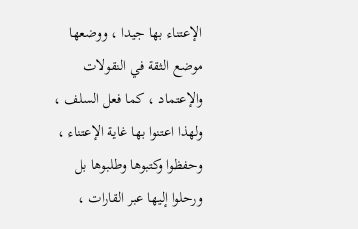الإعتناء بها جيدا ، ووضعها موضع الثقة في النقولات والإعتماد ، كما فعل السلف ، ولهذا اعتنوا بها غاية الإعتناء ، وحفظوا وكتبوها وطلبوها بل ورحلوا إليها عبر القارات ،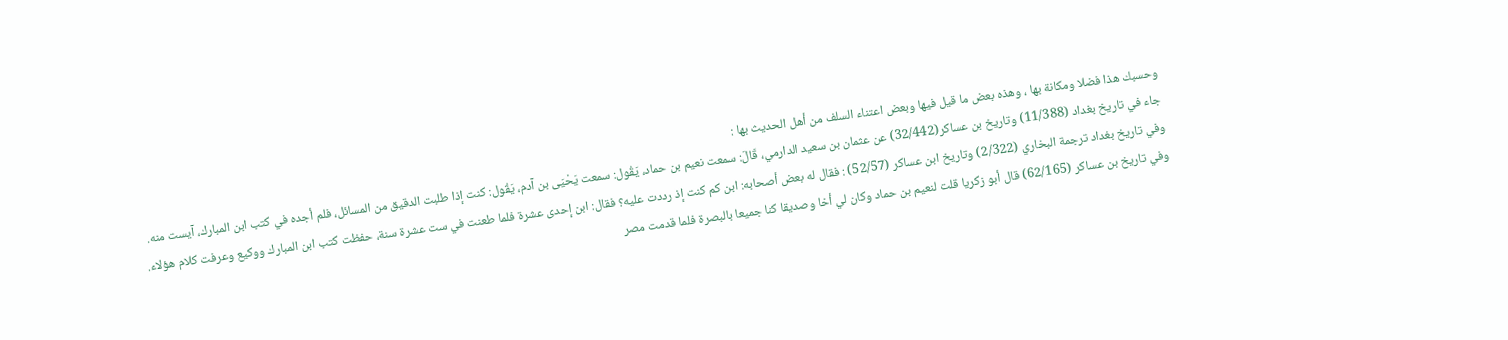وحسبك هذا فضلا ومكانة بها ، وهذه بعض ما قيل فيها وبعض اعتناء السلف من أهل الحديث بها :
جاء في تاريخ بغداد (11/388) وتاريخ بن عساكر(32/442) عن عثمان بن سعيد الدارمي، قَالَ: سمعت نعيم بن حماد، يَقُول: سمعت يَحْيَى بن آدم، يَقُول: كنت إذا طلبت الدقيق من المسائل، فلم أجده في كتب ابن المبارك، آيست منه.
وفي تاريخ بغداد ترجمة البخاري (2/322) وتاريخ ابن عساكر (52/57) : فقال له بعض أصحابه: ابن كم كنت إذ رددت عليه؟ فقال: ابن إحدى عشرة فلما طعنت في ست عشرة سنة، حفظت كتب ابن المبارك ووكيع وعرفت كلام هؤلاء.
وفي تاريخ بن عساكر (62/165) قال أبو زكريا قلت لنعيم بن حماد وكان لي أخا وصديقا كنا جميعا بالبصرة فلما قدمت مصر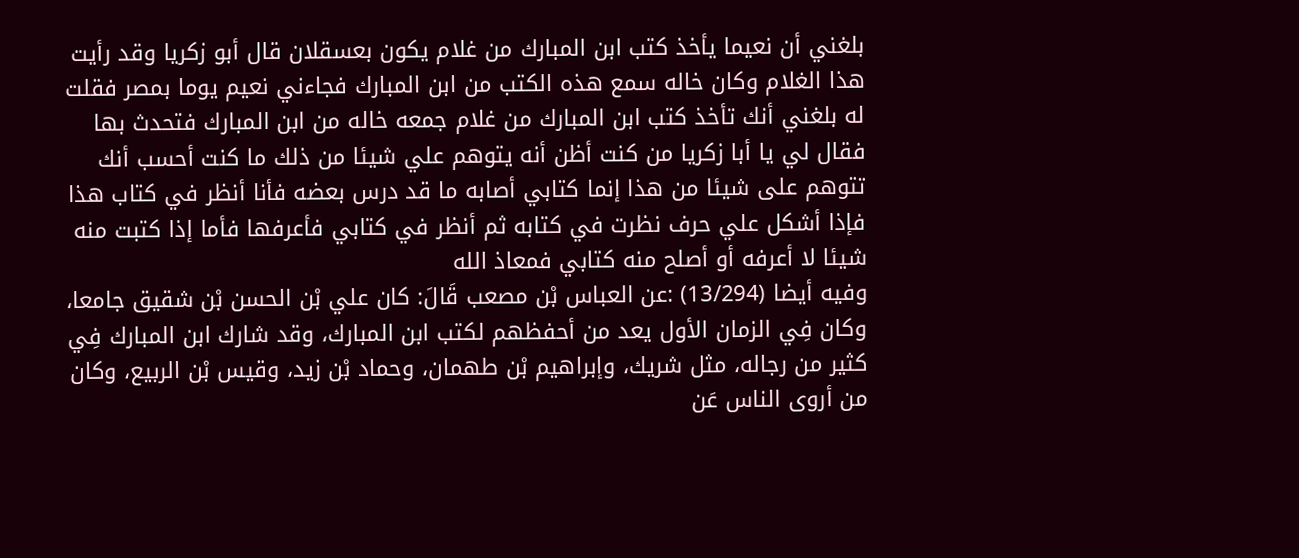بلغني أن نعيما يأخذ كتب ابن المبارك من غلام يكون بعسقلان قال أبو زكريا وقد رأيت هذا الغلام وكان خاله سمع هذه الكتب من ابن المبارك فجاءني نعيم يوما بمصر فقلت له بلغني أنك تأخذ كتب ابن المبارك من غلام جمعه خاله من ابن المبارك فتحدث بها فقال لي يا أبا زكريا من كنت أظن أنه يتوهم علي شيئا من ذلك ما كنت أحسب أنك تتوهم على شيئا من هذا إنما كتابي أصابه ما قد درس بعضه فأنا أنظر في كتاب هذا فإذا أشكل علي حرف نظرت في كتابه ثم أنظر في كتابي فأعرفها فأما إذا كتبت منه شيئا لا أعرفه أو أصلح منه كتابي فمعاذ الله
وفيه أيضا (13/294) :عن العباس بْن مصعب قَالَ: كان علي بْن الحسن بْن شقيق جامعا، وكان فِي الزمان الأول يعد من أحفظهم لكتب ابن المبارك، وقد شارك ابن المبارك فِي كثير من رجاله، مثل شريك، وإبراهيم بْن طهمان، وحماد بْن زيد، وقيس بْن الربيع، وكان من أروى الناس عَن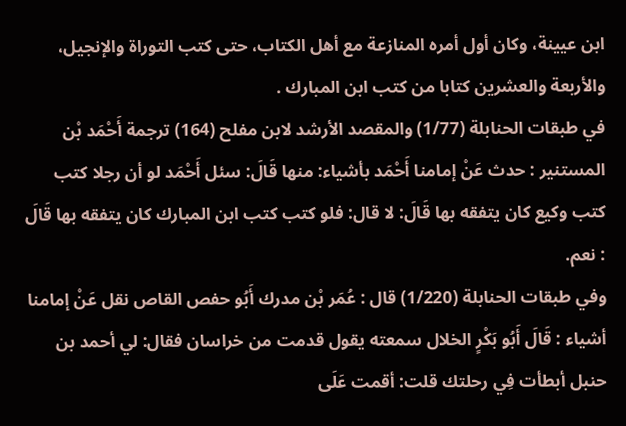ابن عيينة، وكان أول أمره المنازعة مع أهل الكتاب، حتى كتب التوراة والإنجيل، والأربعة والعشرين كتابا من كتب ابن المبارك .
في طبقات الحنابلة (1/77) والمقصد الأرشد لابن مفلح (164) ترجمة أَحْمَد بْن المستنير : حدث عَنْ إمامنا أَحْمَد بأشياء: منها قَالَ: سئل أَحْمَد لو أن رجلا كتب كتب وكيع كان يتفقه بها قَالَ: لا قال: فلو كتب كتب ابن المبارك كان يتفقه بها قَالَ : نعم.
وفي طبقات الحنابلة (1/220) قال : عُمَر بْن مدرك أَبُو حفص القاص نقل عَنْ إمامنا أشياء : قَالَ أَبُو بَكْرٍ الخلال سمعته يقول قدمت من خراسان فقال: لي أحمد بن حنبل أبطأت فِي رحلتك قلت: أقمت عَلَى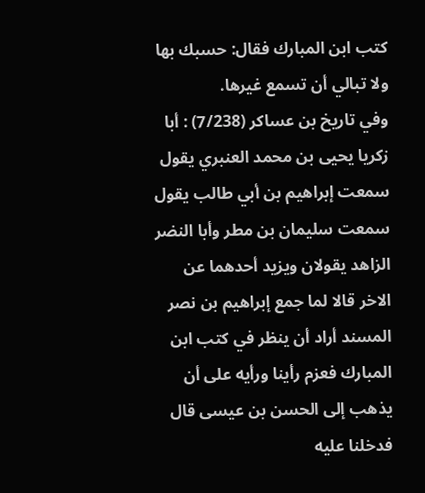كتب ابن المبارك فقال: حسبك بها ولا تبالي أن تسمع غيرها.
وفي تاريخ بن عساكر (7/238) : أبا زكريا يحيى بن محمد العنبري يقول سمعت إبراهيم بن أبي طالب يقول سمعت سليمان بن مطر وأبا النضر الزاهد يقولان ويزيد أحدهما عن الاخر قالا لما جمع إبراهيم بن نصر المسند أراد أن ينظر في كتب ابن المبارك فعزم رأينا ورأيه على أن يذهب إلى الحسن بن عيسى قال فدخلنا عليه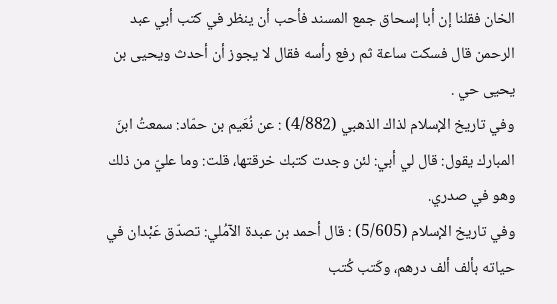الخان فقلنا إن أبا إسحاق جمع المسند فأحب أن ينظر في كتب أبي عبد الرحمن قال فسكت ساعة ثم رفع رأسه فقال لا يجوز أن أحدث ويحيى بن يحيى حي .
وفي تاريخ الإسلام لذاك الذهبي (4/882) : عن نُعَيم بن حمّاد: سمعتُ ابنَ المبارك يقول: قال لي أبي: لئن وجدت كتبك خرقتها، قلت: وما عليّ من ذلك وهو في صدري.
وفي تاريخ الإسلام (5/605) : قال أحمد بن عبدة الآمُلي: تصدّق عَبْدان في حياته بألف ألف درهم، وكَتب كُتب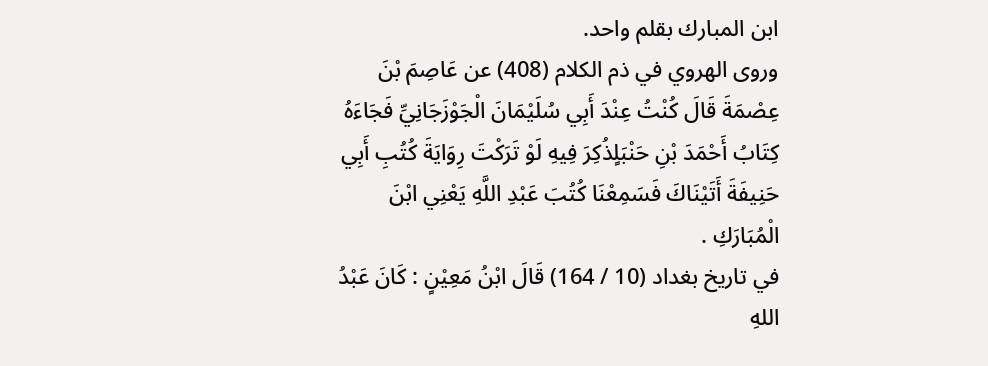ابن المبارك بقلم واحد.
وروى الهروي في ذم الكلام (408) عن عَاصِمَ بْنَ عِصْمَةَ قَالَ كُنْتُ عِنْدَ أَبِي سُلَيْمَانَ الْجَوْزَجَانِيِّ فَجَاءَهُ كِتَابُ أَحْمَدَ بْنِ حَنْبَلٍذُكِرَ فِيهِ لَوْ تَرَكْتَ رِوَايَةَ كُتُبِ أَبِي حَنِيفَةَ أَتَيْنَاكَ فَسَمِعْنَا كُتُبَ عَبْدِ اللَّهِ يَعْنِي ابْنَ الْمُبَارَكِ .
في تاريخ بغداد (10 / 164) قَالَ ابْنُ مَعِيْنٍ : كَانَ عَبْدُ اللهِ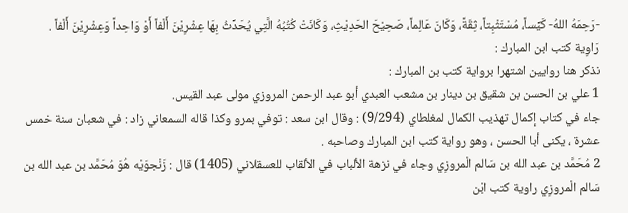-رَحِمَهُ اللهُ- كَيِّساً، مُسْتَثْبِتاً، ثِقَةً، وَكَانَ عَالِماً، صَحِيْحَ الحَدِيْثِ، وَكَانَتْ كُتُبُهُ الَّتِي يُحَدِّثُ بِهَا عِشْرِيْنَ أَلْفاً أَوْ وَاحِداً وَعِشْرِيْنَ أَلْفاً .
رَاوِية كتب ابن المبارك :
نذكر هنا روايين اشتهرا برواية كتب بن المبارك :
1 علي بن الحسن بن شقيق بن دينار بن مشعب العبدي أبو عبد الرحمن المروزي مولى عبد القيس.
جاء في كتاب إكمال تهذيب الكمال لمغلطاي (9/294) : وقال ابن سعد : توفي بمرو وكذا قاله السمعاني زاد : في شعبان سنة خمس عشرة ، يكنى أبا الحسن ، وهو رواية كتب ابن المبارك وصاحبه .
2 مُحَمَّد بن عبد الله بن سَالم الْمروزِي وجاء في نزهة الألباب في الألقاب للعسقلاني (1405) قال : زَنْجوَيْه هُوَ مُحَمَّد بن عبد الله بن سَالم الْمروزِي راوية كتب ابْن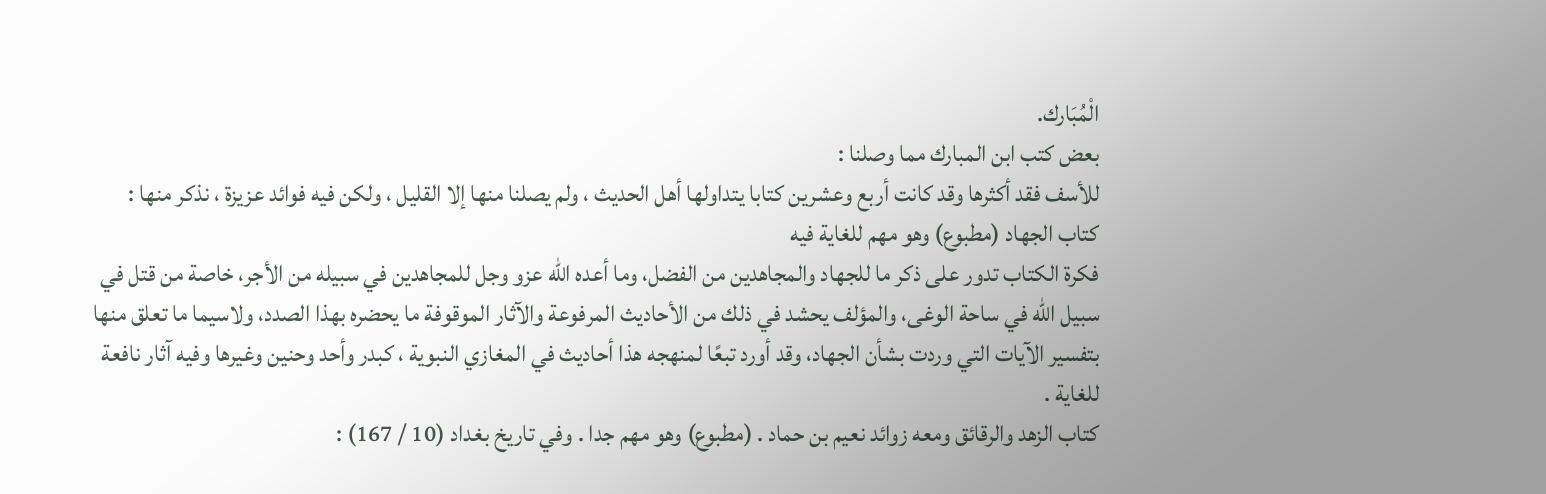الْمُبَارك.
بعض كتب ابن المبارك مما وصلنا :
للأسف فقد أكثرها وقد كانت أربع وعشرين كتابا يتداولها أهل الحديث ، ولم يصلنا منها إلا القليل ، ولكن فيه فوائد عزيزة ، نذكر منها :
كتاب الجهاد (مطبوع) وهو مهم للغاية فيه
فكرة الكتاب تدور على ذكر ما للجهاد والمجاهدين من الفضل، وما أعده الله عزو وجل للمجاهدين في سبيله من الأجر، خاصة من قتل في سبيل الله في ساحة الوغى، والمؤلف يحشد في ذلك من الأحاديث المرفوعة والآثار الموقوفة ما يحضره بهذا الصدد، ولاسيما ما تعلق منها بتفسير الآيات التي وردت بشأن الجهاد، وقد أورد تبعًا لمنهجه هذا أحاديث في المغازي النبوية ، كبدر وأحد وحنين وغيرها وفيه آثار نافعة للغاية .
كتاب الزهد والرقائق ومعه زوائد نعيم بن حماد . (مطبوع) وهو مهم جدا . وفي تاريخ بغداد (10 / 167) :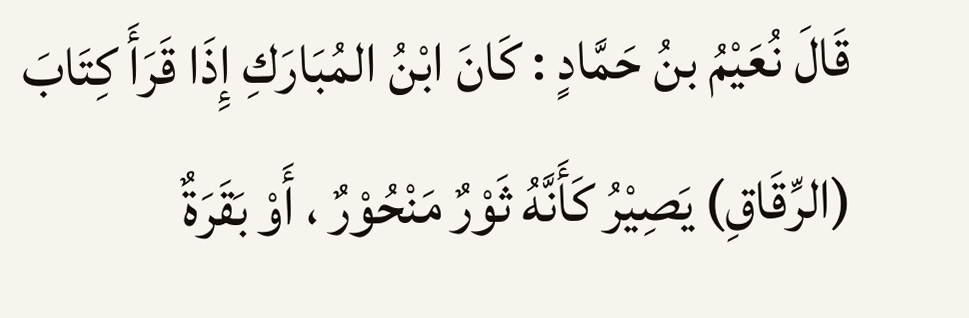قَالَ نُعَيْمُ بنُ حَمَّادٍ : كَانَ ابْنُ المُبَارَكِ إِذَا قَرَأَ كِتَابَ (الرِّقَاقِ) يَصِيْرُ كَأَنَّهُ ثَوْرٌ مَنْحُوْرٌ ، أَوْ بَقَرَةٌ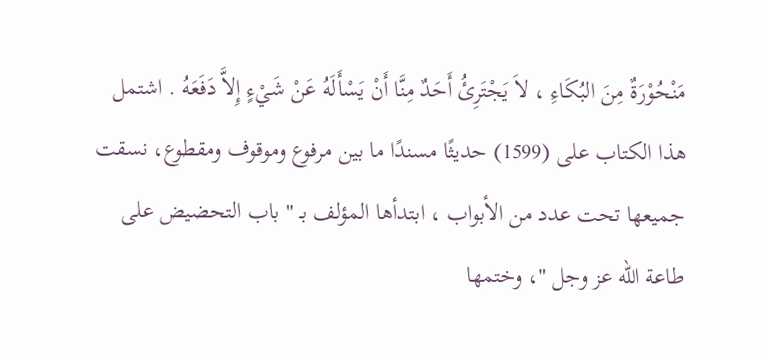مَنْحُوْرَةٌ مِنَ البُكَاءِ ، لاَ يَجْتَرِئُ أَحَدٌ مِنَّا أَنْ يَسْأَلَهُ عَنْ شَيْءٍ إِلاَّ دَفَعَهُ . اشتمل هذا الكتاب على (1599) حديثًا مسندًا ما بين مرفوع وموقوف ومقطوع، نسقت جميعها تحت عدد من الأبواب ، ابتدأها المؤلف بـ " باب التحضيض على طاعة الله عز وجل "، وختمها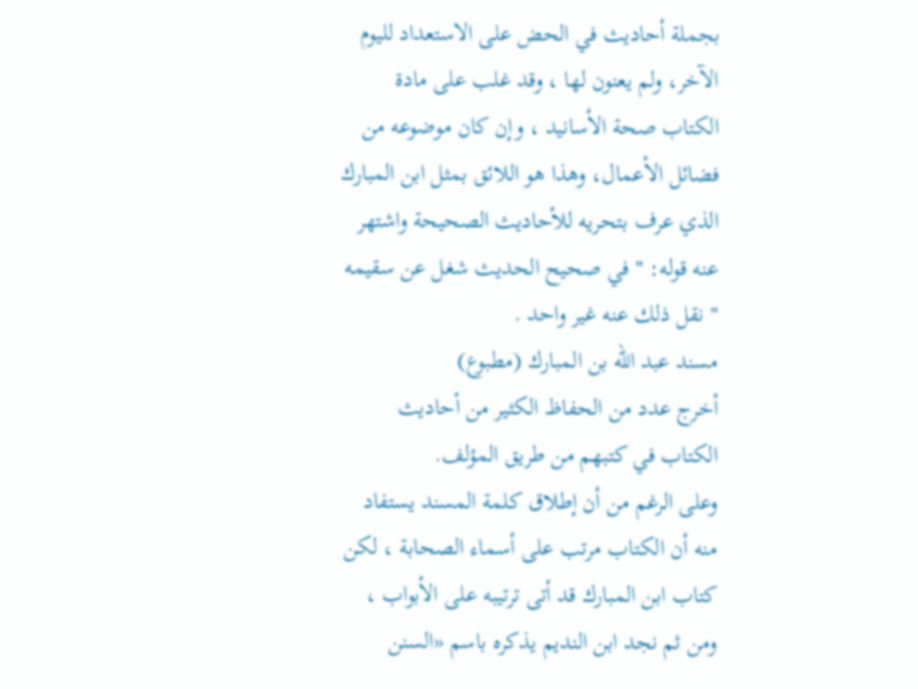بجملة أحاديث في الحض على الاستعداد لليوم الآخر، ولم يعنون لها ، وقد غلب على مادة الكتاب صحة الأسانيد ، وإن كان موضوعه من فضائل الأعمال، وهذا هو اللائق بمثل ابن المبارك الذي عرف بتحريه للأحاديث الصحيحة واشتهر عنه قوله: " في صحيح الحديث شغل عن سقيمه " نقل ذلك عنه غير واحد .
مسند عبد الله بن المبارك (مطبوع)
أخرج عدد من الحفاظ الكثير من أحاديث الكتاب في كتبهم من طريق المؤلف.
وعلى الرغم من أن إطلاق كلمة المسند يستفاد منه أن الكتاب مرتب على أسماء الصحابة ، لكن كتاب ابن المبارك قد أتى ترتيبه على الأبواب ، ومن ثم نجد ابن النديم يذكره باسم «السنن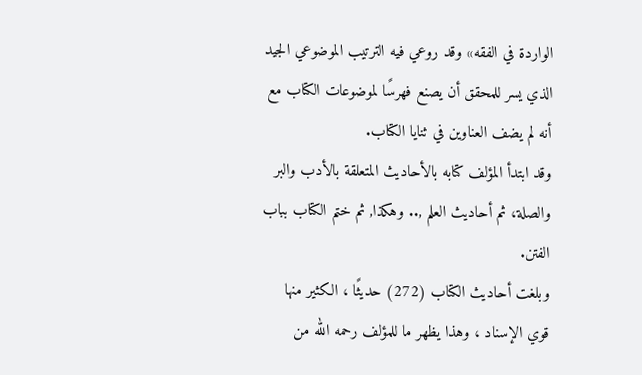الواردة في الفقه» وقد روعي فيه الترتيب الموضوعي الجيد الذي يسر للمحقق أن يصنع فهرسًا لموضوعات الكتاب مع أنه لم يضف العناوين في ثنايا الكتاب.
وقد ابتدأ المؤلف كتابه بالأحاديث المتعلقة بالأدب والبر والصلة، ثم أحاديث العلم ,.. وهكذا, ثم ختم الكتاب بباب الفتن.
وبلغت أحاديث الكتاب (272) حديثًا ، الكثير منها قوي الإسناد ، وهذا يظهر ما للمؤلف رحمه الله من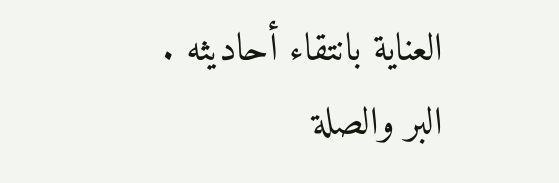العناية بانتقاء أحاديثه .
البر والصلة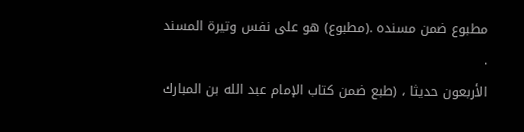مطبوع ضمن مسنده .(مطبوع) هو على نفس وتيرة المسند .
الأربعون حديثا ، (طبع ضمن كتاب الإمام عبد الله بن المبارك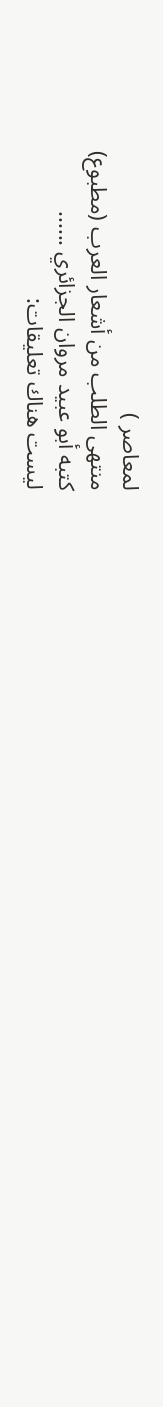لمعاصر )
منتهى الطلب من أشعار العرب (مطبوع)
كتبه أبو عبيد مروان الجزائري ......
ليست هناك تعليقات: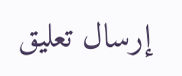إرسال تعليق